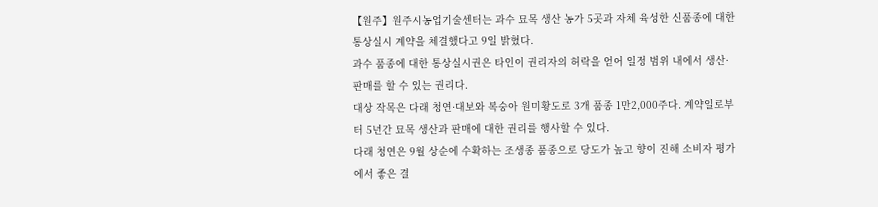【원주】원주시농업기술센터는 과수 묘목 생산 농가 5곳과 자체 육성한 신품종에 대한 통상실시 계약을 체결했다고 9일 밝혔다.
과수 품종에 대한 통상실시권은 타인이 권리자의 허락을 얻어 일정 범위 내에서 생산·판매를 할 수 있는 권리다.
대상 작목은 다래 청연·대보와 복숭아 원미황도로 3개 품종 1만2,000주다. 계약일로부터 5년간 묘목 생산과 판매에 대한 권리를 행사할 수 있다.
다래 청연은 9월 상순에 수확하는 조생종 품종으로 당도가 높고 향이 진해 소비자 평가에서 좋은 결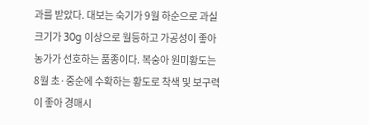과를 받았다. 대보는 숙기가 9월 하순으로 과실 크기가 30g 이상으로 월등하고 가공성이 좋아 농가가 선호하는 품종이다. 복숭아 원미황도는 8월 초·중순에 수확하는 황도로 착색 및 보구력이 좋아 경매시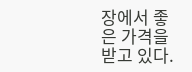장에서 좋은 가격을 받고 있다.